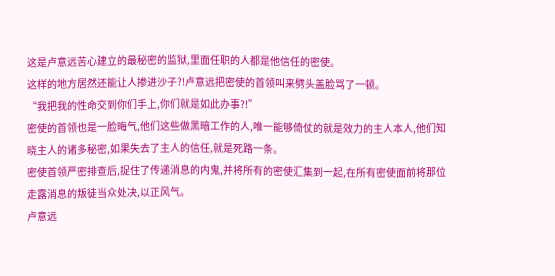这是卢意远苦心建立的最秘密的监狱,里面任职的人都是他信任的密使。
这样的地方居然还能让人掺进沙子?!卢意远把密使的首领叫来劈头盖脸骂了一顿。
“我把我的性命交到你们手上,你们就是如此办事?!”
密使的首领也是一脸晦气,他们这些做黑暗工作的人,唯一能够倚仗的就是效力的主人本人,他们知晓主人的诸多秘密,如果失去了主人的信任,就是死路一条。
密使首领严密排查后,捉住了传递消息的内鬼,并将所有的密使汇集到一起,在所有密使面前将那位走露消息的叛徒当众处决,以正风气。
卢意远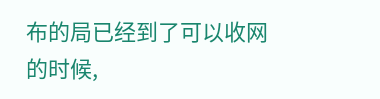布的局已经到了可以收网的时候,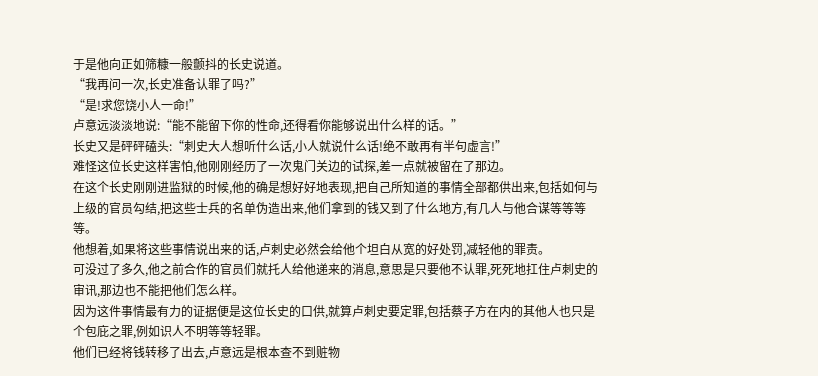于是他向正如筛糠一般颤抖的长史说道。
“我再问一次,长史准备认罪了吗?”
“是!求您饶小人一命!”
卢意远淡淡地说:“能不能留下你的性命,还得看你能够说出什么样的话。”
长史又是砰砰磕头:“刺史大人想听什么话,小人就说什么话!绝不敢再有半句虚言!”
难怪这位长史这样害怕,他刚刚经历了一次鬼门关边的试探,差一点就被留在了那边。
在这个长史刚刚进监狱的时候,他的确是想好好地表现,把自己所知道的事情全部都供出来,包括如何与上级的官员勾结,把这些士兵的名单伪造出来,他们拿到的钱又到了什么地方,有几人与他合谋等等等等。
他想着,如果将这些事情说出来的话,卢刺史必然会给他个坦白从宽的好处罚,减轻他的罪责。
可没过了多久,他之前合作的官员们就托人给他递来的消息,意思是只要他不认罪,死死地扛住卢刺史的审讯,那边也不能把他们怎么样。
因为这件事情最有力的证据便是这位长史的口供,就算卢刺史要定罪,包括蔡子方在内的其他人也只是个包庇之罪,例如识人不明等等轻罪。
他们已经将钱转移了出去,卢意远是根本查不到赃物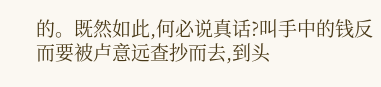的。既然如此,何必说真话?叫手中的钱反而要被卢意远查抄而去,到头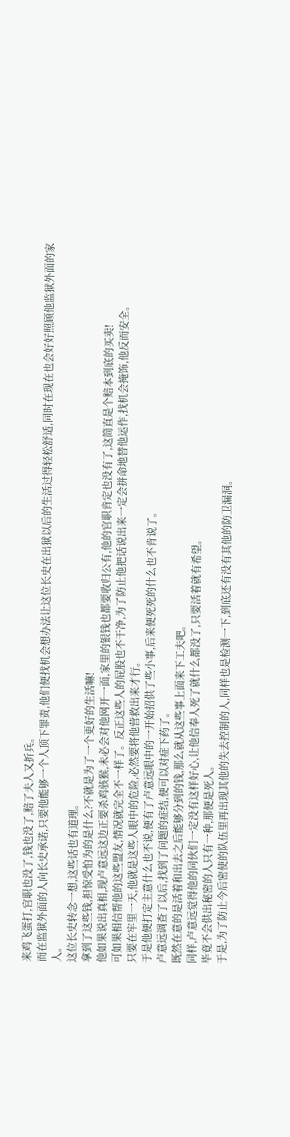来鸡飞蛋打,官职也没了,钱也没了,赔了夫人又折兵。
而在监狱外面的人向长史承诺,只要他能够一个人顶下罪责,他们便找机会想办法让这位长史在出狱以后的生活过得轻松舒适,同时在现在也会好好照顾他监狱外面的家人。
这位长史转念一想,这些话也有道理。
拿到了这些钱,担惊受怕为的是什么?不就是为了一个更好的生活嘛!
他如果说出真相,现卢意远这边正要杀鸡骇猴,未必会对他网开一面,家里的银钱也都要收归公有,他的官职肯定也没有了,这简直是个赔本到底的买卖!
可如果相信帮他的这些盟友,情况就完全不一样了。反正这些人的屁股也不干净,为了防止他把话说出来一定会拼命地替他运作,找机会掩饰,他反而安全。
只要在牢里一天,他就是这些人眼中的危险,必然要将他营救出来才行。
于是他便打定主意什么也不说,便有了卢意远眼中的一开始招供了些小事,后来便死死的什么也不肯说了。
卢意远调查了以后,找到了问题的症结,便可以对症下药了。
既然在意的是活着和出去之后能够分到的钱,那么就从这些事上面来下工夫吧。
同样,卢意远觉得他的同伙们一定没有这样好心,让他信奉人死了就什么都没了,只要活着就有希望。
毕竟不会供出秘密的人只有一种,那便是死人。
于是,为了防止今后密使的队伍里再出现其他的失去控制的人,同样也是检测一下,到底还有没有其他的防卫漏洞。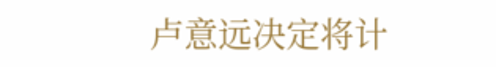卢意远决定将计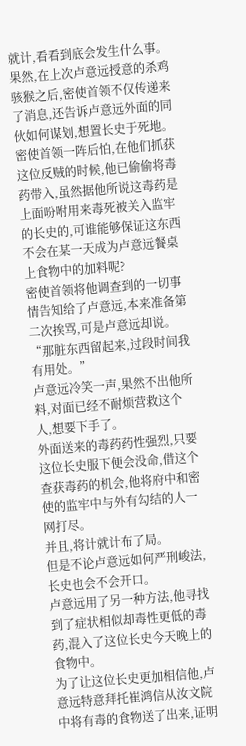就计,看看到底会发生什么事。
果然,在上次卢意远授意的杀鸡骇猴之后,密使首领不仅传递来了消息,还告诉卢意远外面的同伙如何谋划,想置长史于死地。
密使首领一阵后怕,在他们抓获这位反贼的时候,他已偷偷将毒药带入,虽然据他所说这毒药是上面吩咐用来毒死被关入监牢的长史的,可谁能够保证这东西不会在某一天成为卢意远餐桌上食物中的加料呢?
密使首领将他调查到的一切事情告知给了卢意远,本来准备第二次挨骂,可是卢意远却说。
“那脏东西留起来,过段时间我有用处。”
卢意远冷笑一声,果然不出他所料,对面已经不耐烦营救这个人,想要下手了。
外面送来的毒药药性强烈,只要这位长史服下便会没命,借这个查获毒药的机会,他将府中和密使的监牢中与外有勾结的人一网打尽。
并且,将计就计布了局。
但是不论卢意远如何严刑峻法,长史也会不会开口。
卢意远用了另一种方法,他寻找到了症状相似却毒性更低的毒药,混入了这位长史今天晚上的食物中。
为了让这位长史更加相信他,卢意远特意拜托崔鸿信从汝文院中将有毒的食物送了出来,证明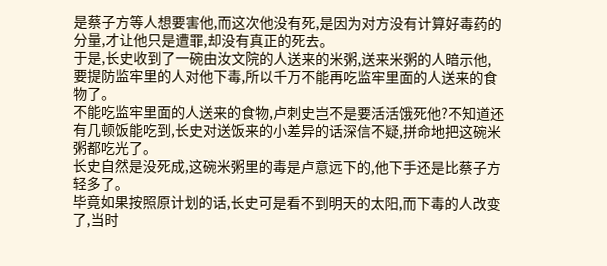是蔡子方等人想要害他,而这次他没有死,是因为对方没有计算好毒药的分量,才让他只是遭罪,却没有真正的死去。
于是,长史收到了一碗由汝文院的人送来的米粥,送来米粥的人暗示他,要提防监牢里的人对他下毒,所以千万不能再吃监牢里面的人送来的食物了。
不能吃监牢里面的人送来的食物,卢刺史岂不是要活活饿死他?不知道还有几顿饭能吃到,长史对送饭来的小差异的话深信不疑,拼命地把这碗米粥都吃光了。
长史自然是没死成,这碗米粥里的毒是卢意远下的,他下手还是比蔡子方轻多了。
毕竟如果按照原计划的话,长史可是看不到明天的太阳,而下毒的人改变了,当时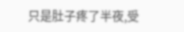只是肚子疼了半夜,受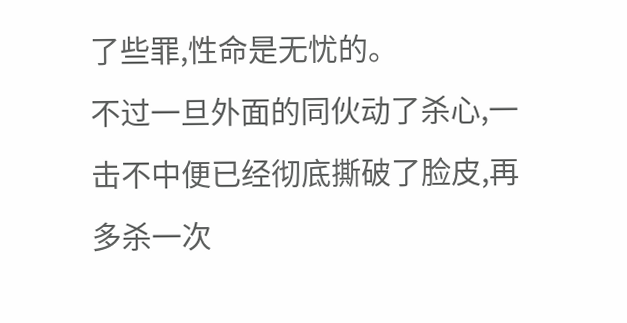了些罪,性命是无忧的。
不过一旦外面的同伙动了杀心,一击不中便已经彻底撕破了脸皮,再多杀一次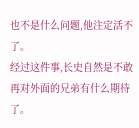也不是什么问题,他注定活不了。
经过这件事,长史自然是不敢再对外面的兄弟有什么期待了。